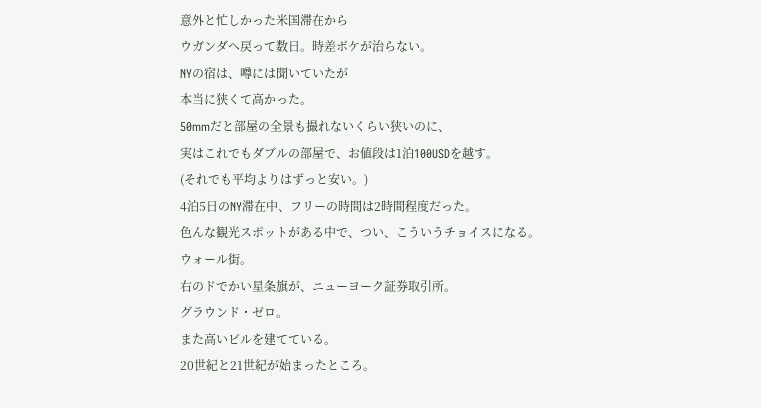意外と忙しかった米国滞在から
ウガンダへ戻って数日。時差ボケが治らない。
NYの宿は、噂には聞いていたが
本当に狭くて高かった。
50mmだと部屋の全景も撮れないくらい狭いのに、
実はこれでもダブルの部屋で、お値段は1泊100USDを越す。
(それでも平均よりはずっと安い。)
4泊5日のNY滞在中、フリーの時間は2時間程度だった。
色んな観光スポットがある中で、つい、こういうチョイスになる。
ウォール街。
右のドでかい星条旗が、ニューヨーク証券取引所。
グラウンド・ゼロ。
また高いビルを建てている。
20世紀と21世紀が始まったところ。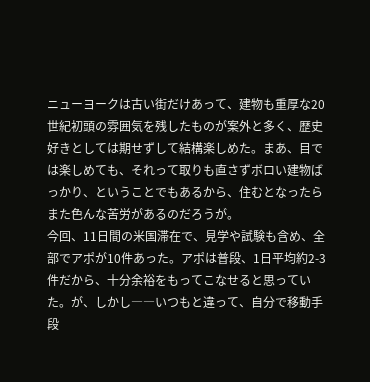ニューヨークは古い街だけあって、建物も重厚な20世紀初頭の雰囲気を残したものが案外と多く、歴史好きとしては期せずして結構楽しめた。まあ、目では楽しめても、それって取りも直さずボロい建物ばっかり、ということでもあるから、住むとなったらまた色んな苦労があるのだろうが。
今回、11日間の米国滞在で、見学や試験も含め、全部でアポが10件あった。アポは普段、1日平均約2-3件だから、十分余裕をもってこなせると思っていた。が、しかし――いつもと違って、自分で移動手段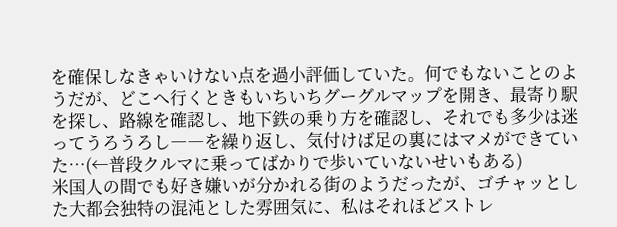を確保しなきゃいけない点を過小評価していた。何でもないことのようだが、どこへ行くときもいちいちグーグルマップを開き、最寄り駅を探し、路線を確認し、地下鉄の乗り方を確認し、それでも多少は迷ってうろうろし――を繰り返し、気付けば足の裏にはマメができていた…(←普段クルマに乗ってばかりで歩いていないせいもある)
米国人の間でも好き嫌いが分かれる街のようだったが、ゴチャッとした大都会独特の混沌とした雰囲気に、私はそれほどストレ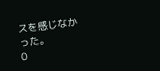スを感じなかった。
0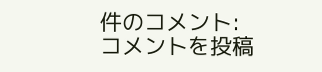件のコメント:
コメントを投稿